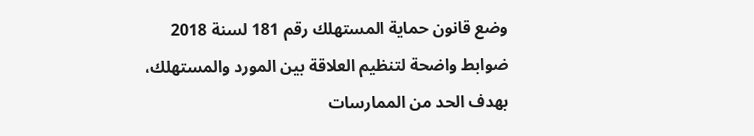وضع قانون حماية المستهلك رقم 181 لسنة 2018 ضوابط واضحة لتنظيم العلاقة بين المورد والمستهلك، بهدف الحد من الممارسات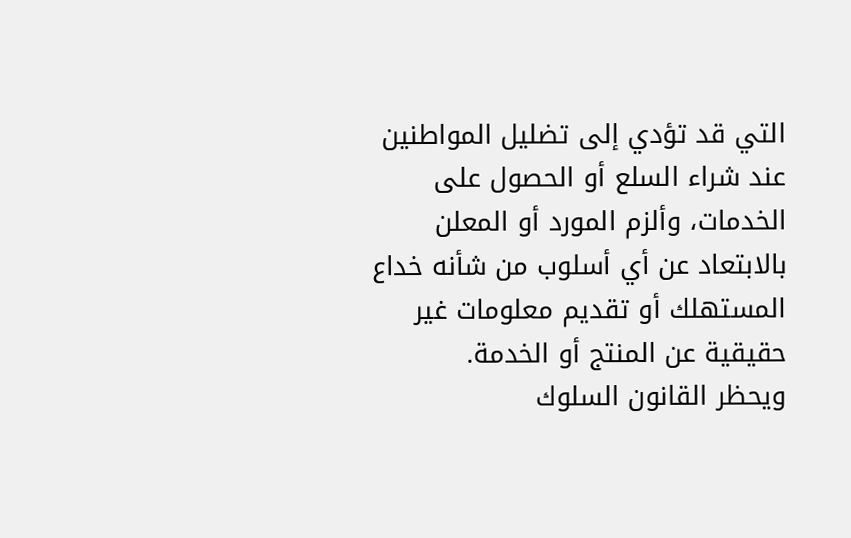التي قد تؤدي إلى تضليل المواطنين عند شراء السلع أو الحصول على الخدمات، وألزم المورد أو المعلن بالابتعاد عن أي أسلوب من شأنه خداع المستهلك أو تقديم معلومات غير حقيقية عن المنتج أو الخدمة.
ويحظر القانون السلوك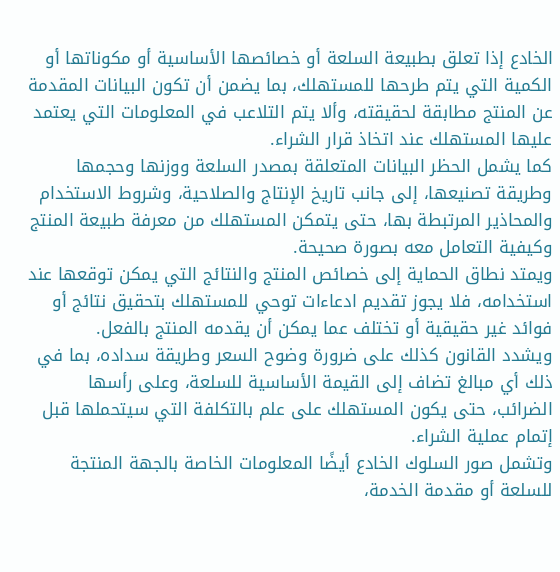الخادع إذا تعلق بطبيعة السلعة أو خصائصها الأساسية أو مكوناتها أو الكمية التي يتم طرحها للمستهلك، بما يضمن أن تكون البيانات المقدمة عن المنتج مطابقة لحقيقته، وألا يتم التلاعب في المعلومات التي يعتمد عليها المستهلك عند اتخاذ قرار الشراء.
كما يشمل الحظر البيانات المتعلقة بمصدر السلعة ووزنها وحجمها وطريقة تصنيعها، إلى جانب تاريخ الإنتاج والصلاحية، وشروط الاستخدام والمحاذير المرتبطة بها، حتى يتمكن المستهلك من معرفة طبيعة المنتج وكيفية التعامل معه بصورة صحيحة.
ويمتد نطاق الحماية إلى خصائص المنتج والنتائج التي يمكن توقعها عند استخدامه، فلا يجوز تقديم ادعاءات توحي للمستهلك بتحقيق نتائج أو فوائد غير حقيقية أو تختلف عما يمكن أن يقدمه المنتج بالفعل.
ويشدد القانون كذلك على ضرورة وضوح السعر وطريقة سداده، بما في ذلك أي مبالغ تضاف إلى القيمة الأساسية للسلعة، وعلى رأسها الضرائب، حتى يكون المستهلك على علم بالتكلفة التي سيتحملها قبل إتمام عملية الشراء.
وتشمل صور السلوك الخادع أيضًا المعلومات الخاصة بالجهة المنتجة للسلعة أو مقدمة الخدمة،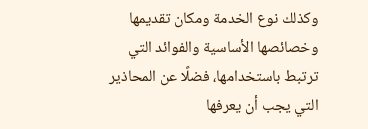وكذلك نوع الخدمة ومكان تقديمها وخصائصها الأساسية والفوائد التي ترتبط باستخدامها، فضلًا عن المحاذير التي يجب أن يعرفها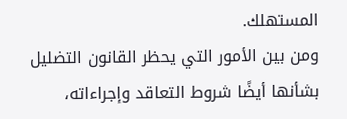المستهلك.
ومن بين الأمور التي يحظر القانون التضليل بشأنها أيضًا شروط التعاقد وإجراءاته،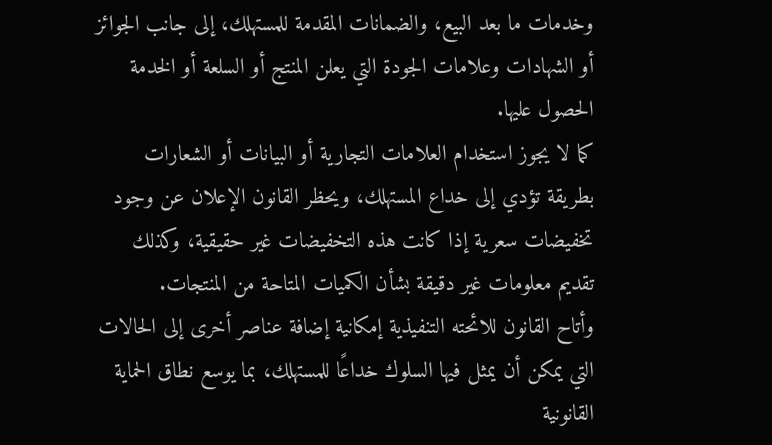وخدمات ما بعد البيع، والضمانات المقدمة للمستهلك، إلى جانب الجوائز أو الشهادات وعلامات الجودة التي يعلن المنتج أو السلعة أو الخدمة الحصول عليها.
كما لا يجوز استخدام العلامات التجارية أو البيانات أو الشعارات بطريقة تؤدي إلى خداع المستهلك، ويحظر القانون الإعلان عن وجود تخفيضات سعرية إذا كانت هذه التخفيضات غير حقيقية، وكذلك تقديم معلومات غير دقيقة بشأن الكميات المتاحة من المنتجات.
وأتاح القانون للائحته التنفيذية إمكانية إضافة عناصر أخرى إلى الحالات التي يمكن أن يمثل فيها السلوك خداعًا للمستهلك، بما يوسع نطاق الحماية القانونية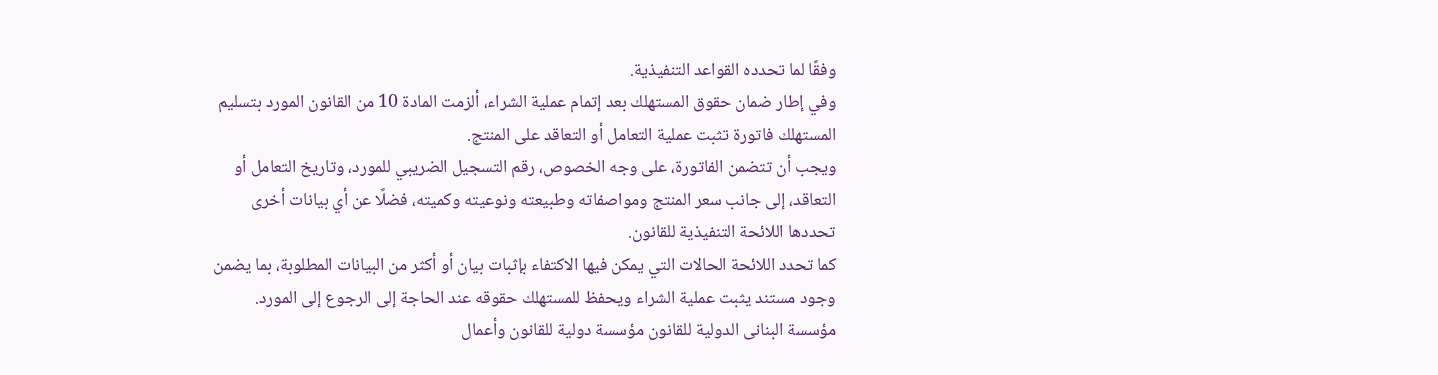وفقًا لما تحدده القواعد التنفيذية.
وفي إطار ضمان حقوق المستهلك بعد إتمام عملية الشراء، ألزمت المادة 10 من القانون المورد بتسليم المستهلك فاتورة تثبت عملية التعامل أو التعاقد على المنتج.
ويجب أن تتضمن الفاتورة، على وجه الخصوص، رقم التسجيل الضريبي للمورد، وتاريخ التعامل أو التعاقد، إلى جانب سعر المنتج ومواصفاته وطبيعته ونوعيته وكميته، فضلًا عن أي بيانات أخرى تحددها اللائحة التنفيذية للقانون.
كما تحدد اللائحة الحالات التي يمكن فيها الاكتفاء بإثبات بيان أو أكثر من البيانات المطلوبة، بما يضمن وجود مستند يثبت عملية الشراء ويحفظ للمستهلك حقوقه عند الحاجة إلى الرجوع إلى المورد.
مؤسسة البنانى الدولية للقانون مؤسسة دولية للقانون وأعمال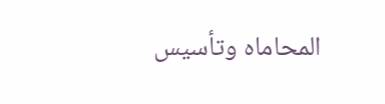المحاماه وتأسيس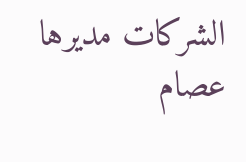الشركات مديرها عصام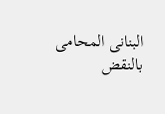البنانى المحامى بالنقض